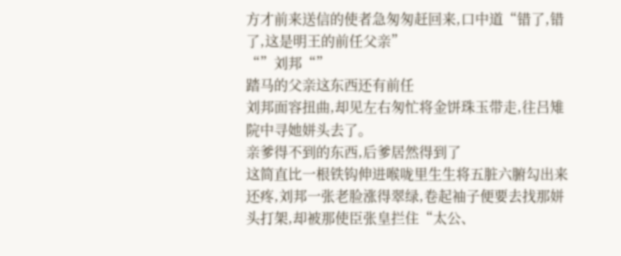方才前来送信的使者急匆匆赶回来,口中道“错了,错了,这是明王的前任父亲”
“”刘邦“”
踏马的父亲这东西还有前任
刘邦面容扭曲,却见左右匆忙将金饼珠玉带走,往吕雉院中寻她姘头去了。
亲爹得不到的东西,后爹居然得到了
这简直比一根铁钩伸进喉咙里生生将五脏六腑勾出来还疼,刘邦一张老脸涨得翠绿,卷起袖子便要去找那姘头打架,却被那使臣张皇拦住“太公、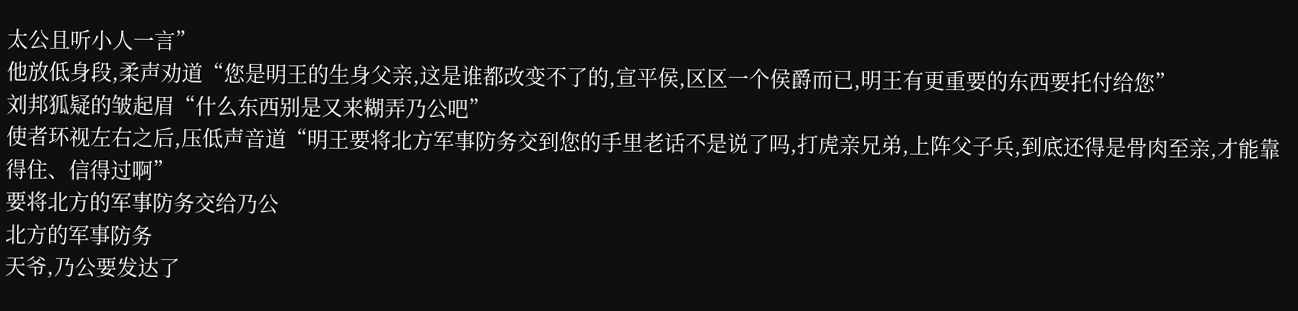太公且听小人一言”
他放低身段,柔声劝道“您是明王的生身父亲,这是谁都改变不了的,宣平侯,区区一个侯爵而已,明王有更重要的东西要托付给您”
刘邦狐疑的皱起眉“什么东西别是又来糊弄乃公吧”
使者环视左右之后,压低声音道“明王要将北方军事防务交到您的手里老话不是说了吗,打虎亲兄弟,上阵父子兵,到底还得是骨肉至亲,才能靠得住、信得过啊”
要将北方的军事防务交给乃公
北方的军事防务
天爷,乃公要发达了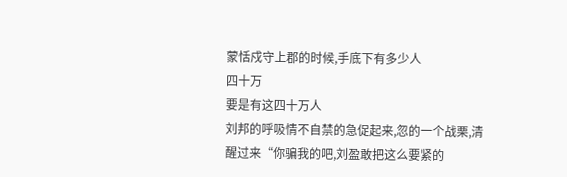蒙恬戍守上郡的时候,手底下有多少人
四十万
要是有这四十万人
刘邦的呼吸情不自禁的急促起来,忽的一个战栗,清醒过来“你骗我的吧,刘盈敢把这么要紧的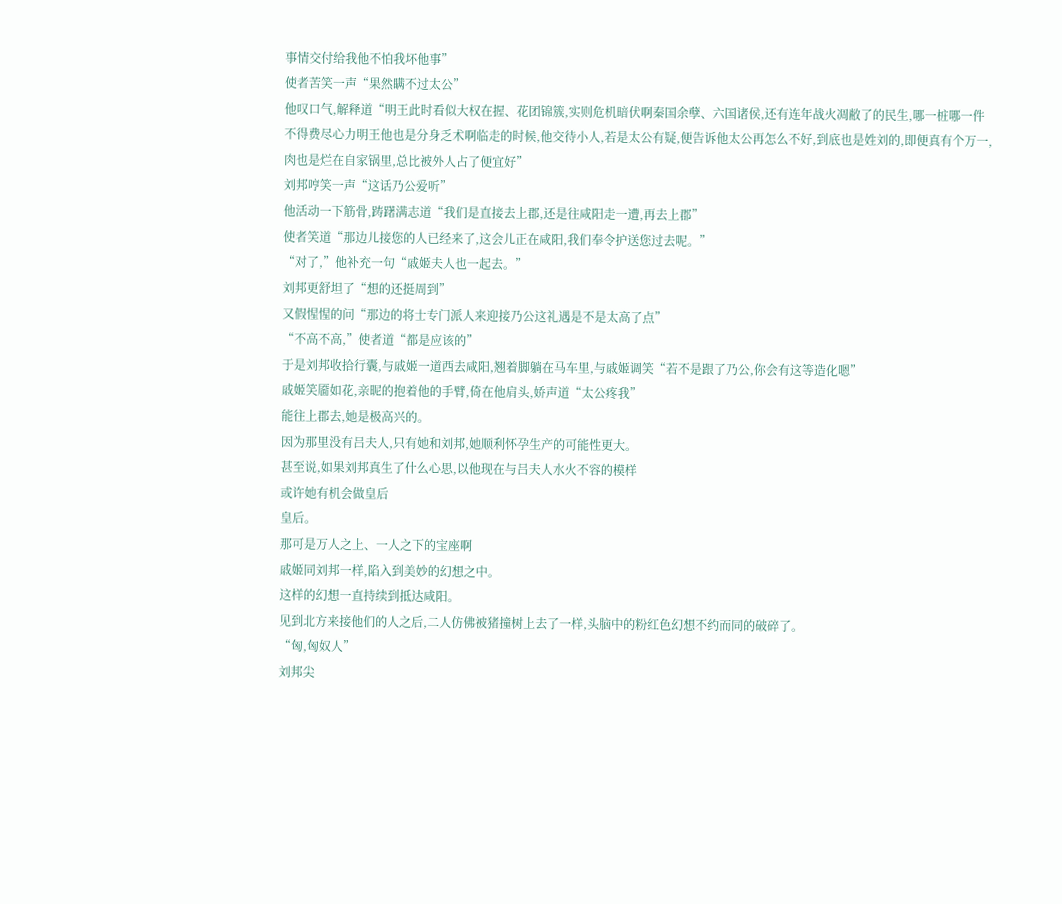事情交付给我他不怕我坏他事”
使者苦笑一声“果然瞒不过太公”
他叹口气,解释道“明王此时看似大权在握、花团锦簇,实则危机暗伏啊秦国余孽、六国诸侯,还有连年战火凋敝了的民生,哪一桩哪一件不得费尽心力明王他也是分身乏术啊临走的时候,他交待小人,若是太公有疑,便告诉他太公再怎么不好,到底也是姓刘的,即便真有个万一,肉也是烂在自家锅里,总比被外人占了便宜好”
刘邦哼笑一声“这话乃公爱听”
他活动一下筋骨,踌躇满志道“我们是直接去上郡,还是往咸阳走一遭,再去上郡”
使者笑道“那边儿接您的人已经来了,这会儿正在咸阳,我们奉令护送您过去呢。”
“对了,”他补充一句“戚姬夫人也一起去。”
刘邦更舒坦了“想的还挺周到”
又假惺惺的问“那边的将士专门派人来迎接乃公这礼遇是不是太高了点”
“不高不高,”使者道“都是应该的”
于是刘邦收拾行囊,与戚姬一道西去咸阳,翘着脚躺在马车里,与戚姬调笑“若不是跟了乃公,你会有这等造化嗯”
戚姬笑靥如花,亲昵的抱着他的手臂,倚在他肩头,娇声道“太公疼我”
能往上郡去,她是极高兴的。
因为那里没有吕夫人,只有她和刘邦,她顺利怀孕生产的可能性更大。
甚至说,如果刘邦真生了什么心思,以他现在与吕夫人水火不容的模样
或许她有机会做皇后
皇后。
那可是万人之上、一人之下的宝座啊
戚姬同刘邦一样,陷入到美妙的幻想之中。
这样的幻想一直持续到抵达咸阳。
见到北方来接他们的人之后,二人仿佛被猪撞树上去了一样,头脑中的粉红色幻想不约而同的破碎了。
“匈,匈奴人”
刘邦尖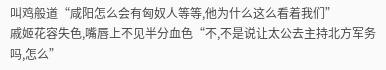叫鸡般道“咸阳怎么会有匈奴人等等,他为什么这么看着我们”
戚姬花容失色,嘴唇上不见半分血色“不,不是说让太公去主持北方军务吗,怎么”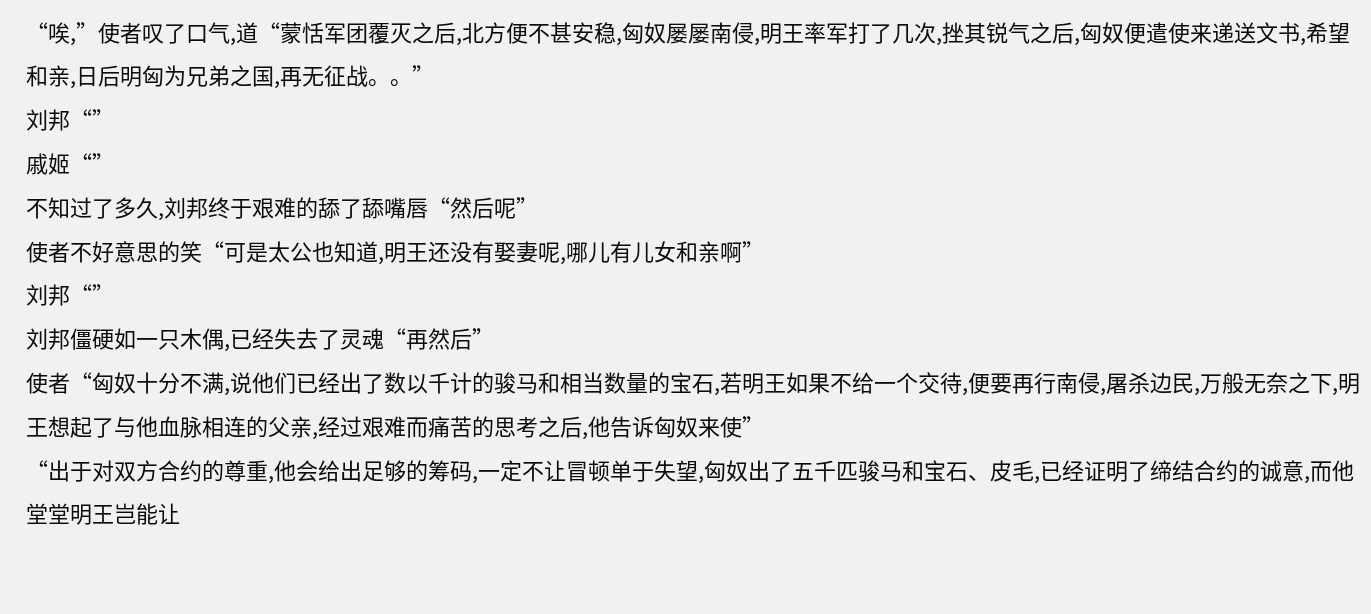“唉,”使者叹了口气,道“蒙恬军团覆灭之后,北方便不甚安稳,匈奴屡屡南侵,明王率军打了几次,挫其锐气之后,匈奴便遣使来递送文书,希望和亲,日后明匈为兄弟之国,再无征战。。”
刘邦“”
戚姬“”
不知过了多久,刘邦终于艰难的舔了舔嘴唇“然后呢”
使者不好意思的笑“可是太公也知道,明王还没有娶妻呢,哪儿有儿女和亲啊”
刘邦“”
刘邦僵硬如一只木偶,已经失去了灵魂“再然后”
使者“匈奴十分不满,说他们已经出了数以千计的骏马和相当数量的宝石,若明王如果不给一个交待,便要再行南侵,屠杀边民,万般无奈之下,明王想起了与他血脉相连的父亲,经过艰难而痛苦的思考之后,他告诉匈奴来使”
“出于对双方合约的尊重,他会给出足够的筹码,一定不让冒顿单于失望,匈奴出了五千匹骏马和宝石、皮毛,已经证明了缔结合约的诚意,而他堂堂明王岂能让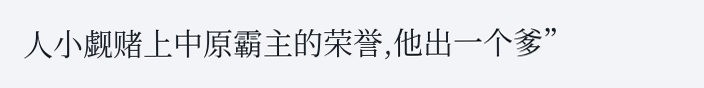人小觑赌上中原霸主的荣誉,他出一个爹”